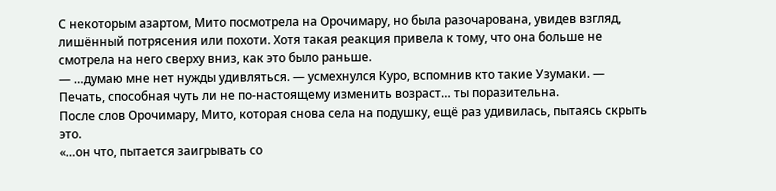С некоторым азартом, Мито посмотрела на Орочимару, но была разочарована, увидев взгляд, лишённый потрясения или похоти. Хотя такая реакция привела к тому, что она больше не смотрела на него сверху вниз, как это было раньше.
— …думаю мне нет нужды удивляться. — усмехнулся Куро, вспомнив кто такие Узумаки. — Печать, способная чуть ли не по-настоящему изменить возраст… ты поразительна.
После слов Орочимару, Мито, которая снова села на подушку, ещё раз удивилась, пытаясь скрыть это.
«…он что, пытается заигрывать со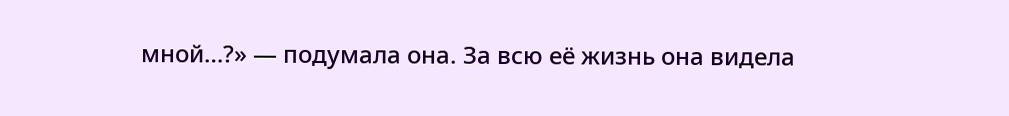мной…?» — подумала она. За всю её жизнь она видела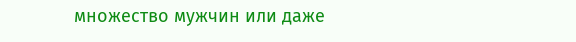множество мужчин или даже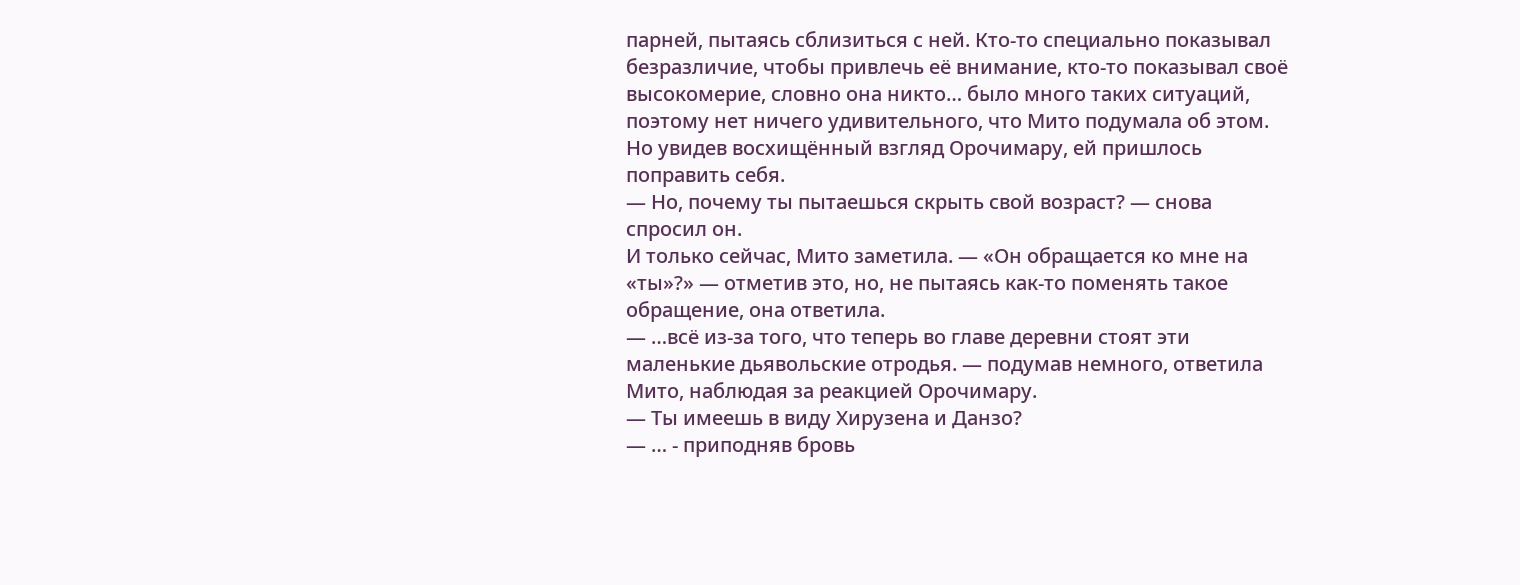парней, пытаясь сблизиться с ней. Кто-то специально показывал безразличие, чтобы привлечь её внимание, кто-то показывал своё высокомерие, словно она никто… было много таких ситуаций, поэтому нет ничего удивительного, что Мито подумала об этом. Но увидев восхищённый взгляд Орочимару, ей пришлось поправить себя.
— Но, почему ты пытаешься скрыть свой возраст? — снова спросил он.
И только сейчас, Мито заметила. — «Он обращается ко мне на «ты»?» — отметив это, но, не пытаясь как-то поменять такое обращение, она ответила.
— …всё из-за того, что теперь во главе деревни стоят эти маленькие дьявольские отродья. — подумав немного, ответила Мито, наблюдая за реакцией Орочимару.
— Ты имеешь в виду Хирузена и Данзо?
— … - приподняв бровь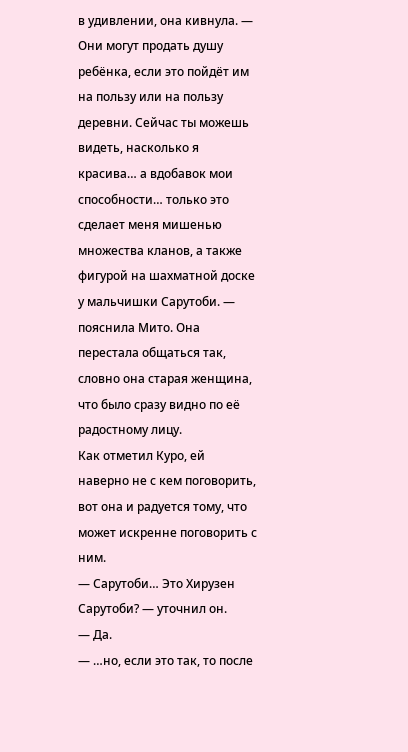в удивлении, она кивнула. — Они могут продать душу ребёнка, если это пойдёт им на пользу или на пользу деревни. Сейчас ты можешь видеть, насколько я красива… а вдобавок мои способности… только это сделает меня мишенью множества кланов, а также фигурой на шахматной доске у мальчишки Сарутоби. — пояснила Мито. Она перестала общаться так, словно она старая женщина, что было сразу видно по её радостному лицу.
Как отметил Куро, ей наверно не с кем поговорить, вот она и радуется тому, что может искренне поговорить с ним.
— Сарутоби… Это Хирузен Сарутоби? — уточнил он.
— Да.
— …но, если это так, то после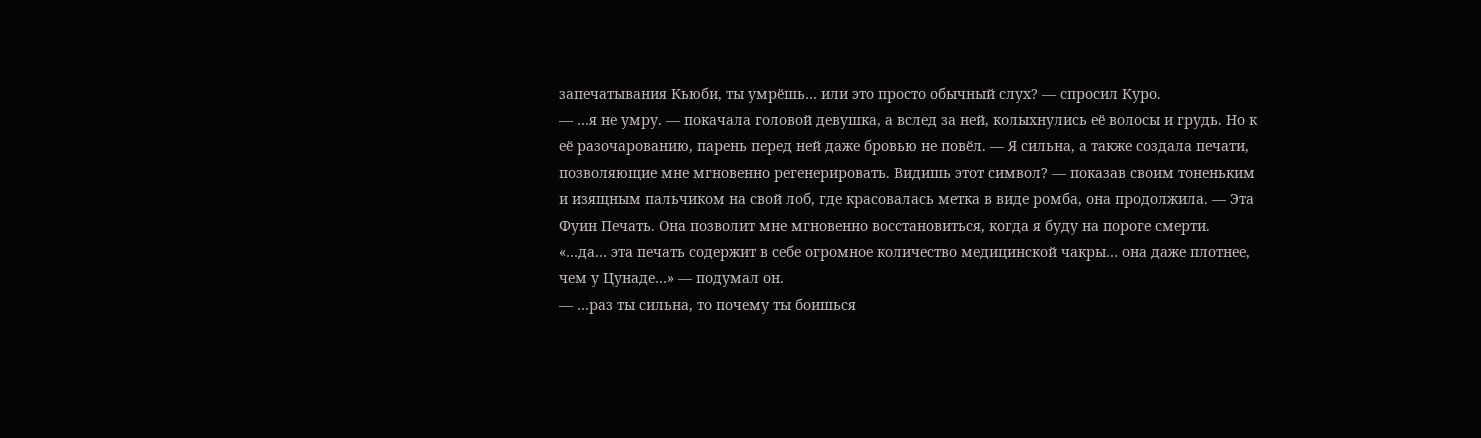запечатывания Кьюби, ты умрёшь… или это просто обычный слух? — спросил Куро.
— …я не умру. — покачала головой девушка, а вслед за ней, колыхнулись её волосы и грудь. Но к её разочарованию, парень перед ней даже бровью не повёл. — Я сильна, а также создала печати, позволяющие мне мгновенно регенерировать. Видишь этот символ? — показав своим тоненьким и изящным пальчиком на свой лоб, где красовалась метка в виде ромба, она продолжила. — Эта Фуин Печать. Она позволит мне мгновенно восстановиться, когда я буду на пороге смерти.
«…да… эта печать содержит в себе огромное количество медицинской чакры… она даже плотнее, чем у Цунаде…» — подумал он.
— …раз ты сильна, то почему ты боишься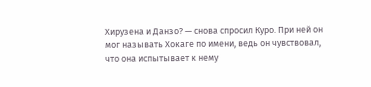Хирузена и Данзо? — снова спросил Куро. При ней он мог называть Хокаге по имени, ведь он чувствовал, что она испытывает к нему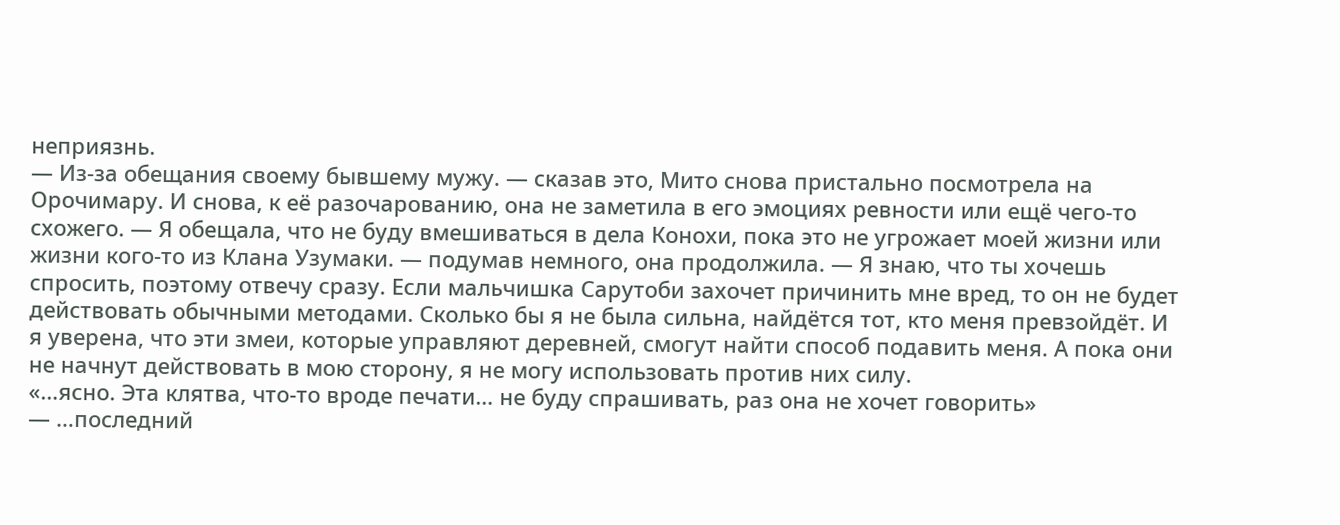неприязнь.
— Из-за обещания своему бывшему мужу. — сказав это, Мито снова пристально посмотрела на Орочимару. И снова, к её разочарованию, она не заметила в его эмоциях ревности или ещё чего-то схожего. — Я обещала, что не буду вмешиваться в дела Конохи, пока это не угрожает моей жизни или жизни кого-то из Клана Узумаки. — подумав немного, она продолжила. — Я знаю, что ты хочешь спросить, поэтому отвечу сразу. Если мальчишка Сарутоби захочет причинить мне вред, то он не будет действовать обычными методами. Сколько бы я не была сильна, найдётся тот, кто меня превзойдёт. И я уверена, что эти змеи, которые управляют деревней, смогут найти способ подавить меня. А пока они не начнут действовать в мою сторону, я не могу использовать против них силу.
«…ясно. Эта клятва, что-то вроде печати… не буду спрашивать, раз она не хочет говорить»
— …последний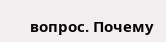вопрос. Почему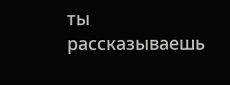ты рассказываешь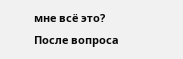мне всё это?
После вопроса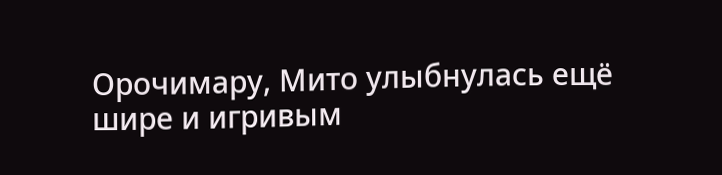Орочимару, Мито улыбнулась ещё шире и игривым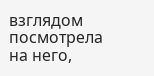взглядом посмотрела на него,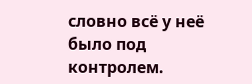словно всё у неё было под контролем.